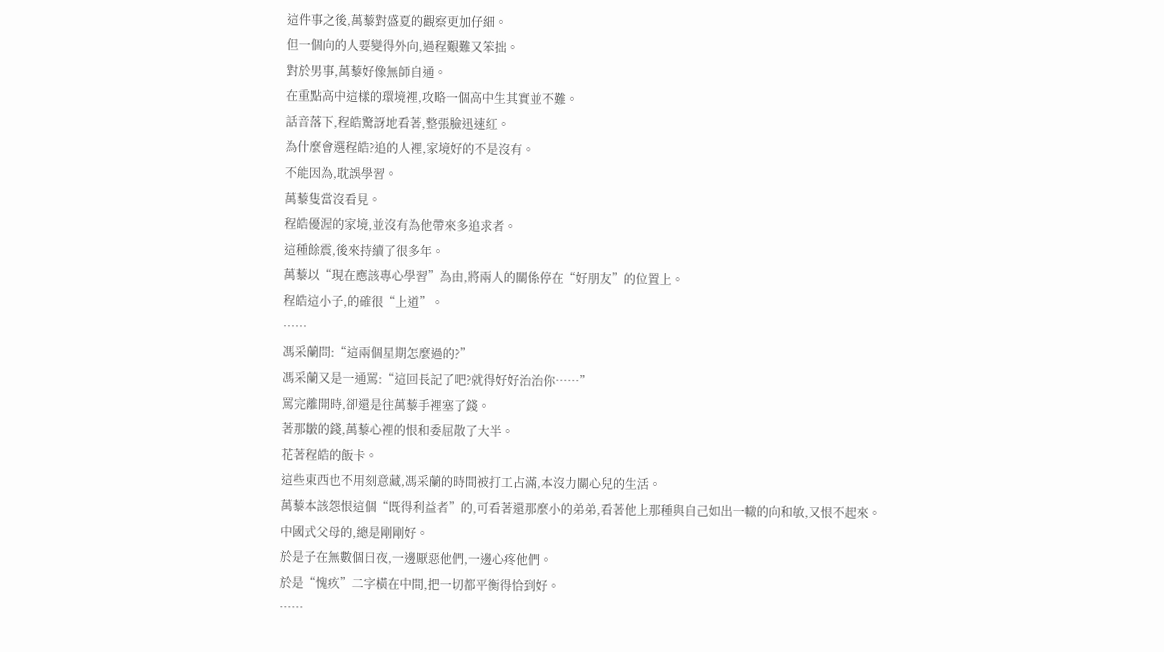這件事之後,萬藜對盛夏的觀察更加仔細。
但一個向的人要變得外向,過程艱難又笨拙。
對於男事,萬藜好像無師自通。
在重點高中這樣的環境裡,攻略一個高中生其實並不難。
話音落下,程皓驚訝地看著,整張臉迅速紅。
為什麼會選程皓?追的人裡,家境好的不是沒有。
不能因為,耽誤學習。
萬藜隻當沒看見。
程皓優渥的家境,並沒有為他帶來多追求者。
這種餘震,後來持續了很多年。
萬藜以“現在應該專心學習”為由,將兩人的關係停在“好朋友”的位置上。
程皓這小子,的確很“上道”。
……
馮采蘭問:“這兩個星期怎麼過的?”
馮采蘭又是一通罵:“這回長記了吧?就得好好治治你……”
罵完離開時,卻還是往萬藜手裡塞了錢。
著那皺的錢,萬藜心裡的恨和委屈散了大半。
花著程皓的飯卡。
這些東西也不用刻意藏,馮采蘭的時間被打工占滿,本沒力關心兒的生活。
萬藜本該怨恨這個“既得利益者”的,可看著還那麼小的弟弟,看著他上那種與自己如出一轍的向和敏,又恨不起來。
中國式父母的,總是剛剛好。
於是子在無數個日夜,一邊厭惡他們,一邊心疼他們。
於是“愧疚”二字橫在中間,把一切都平衡得恰到好。
……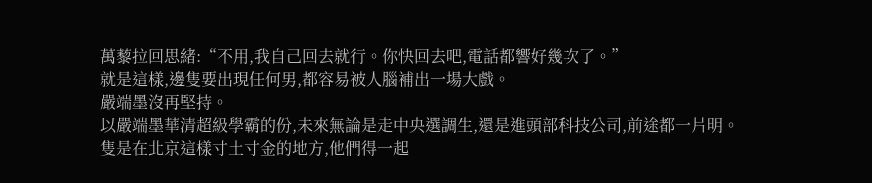萬藜拉回思緒:“不用,我自己回去就行。你快回去吧,電話都響好幾次了。”
就是這樣,邊隻要出現任何男,都容易被人腦補出一場大戲。
嚴端墨沒再堅持。
以嚴端墨華清超級學霸的份,未來無論是走中央選調生,還是進頭部科技公司,前途都一片明。
隻是在北京這樣寸土寸金的地方,他們得一起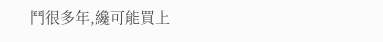鬥很多年,纔可能買上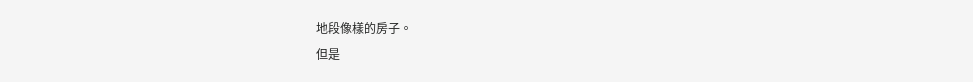地段像樣的房子。
但是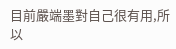目前嚴端墨對自己很有用,所以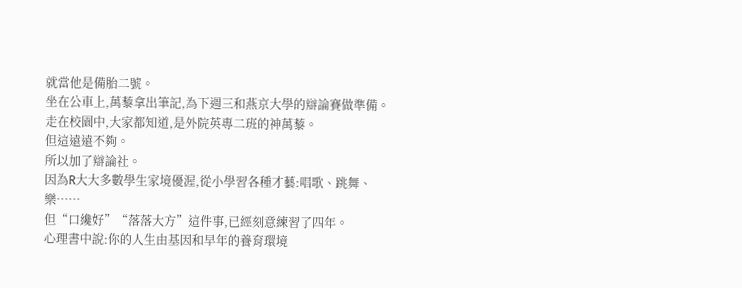就當他是備胎二號。
坐在公車上,萬藜拿出筆記,為下週三和燕京大學的辯論賽做準備。
走在校園中,大家都知道,是外院英專二班的神萬藜。
但這遠遠不夠。
所以加了辯論社。
因為R大大多數學生家境優渥,從小學習各種才藝:唱歌、跳舞、樂……
但“口纔好”“落落大方”這件事,已經刻意練習了四年。
心理書中說:你的人生由基因和早年的養育環境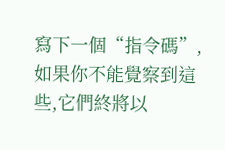寫下一個“指令碼”,如果你不能覺察到這些,它們終將以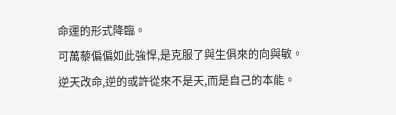命運的形式降臨。
可萬藜偏偏如此強悍,是克服了與生俱來的向與敏。
逆天改命,逆的或許從來不是天,而是自己的本能。